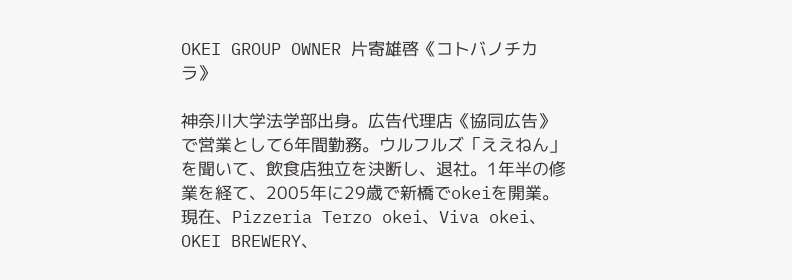OKEI GROUP OWNER 片寄雄啓《コトバノチカラ》

神奈川大学法学部出身。広告代理店《協同広告》で営業として6年間勤務。ウルフルズ「ええねん」を聞いて、飲食店独立を決断し、退社。1年半の修業を経て、2005年に29歳で新橋でokeiを開業。現在、Pizzeria Terzo okei、Viva okei、OKEI BREWERY、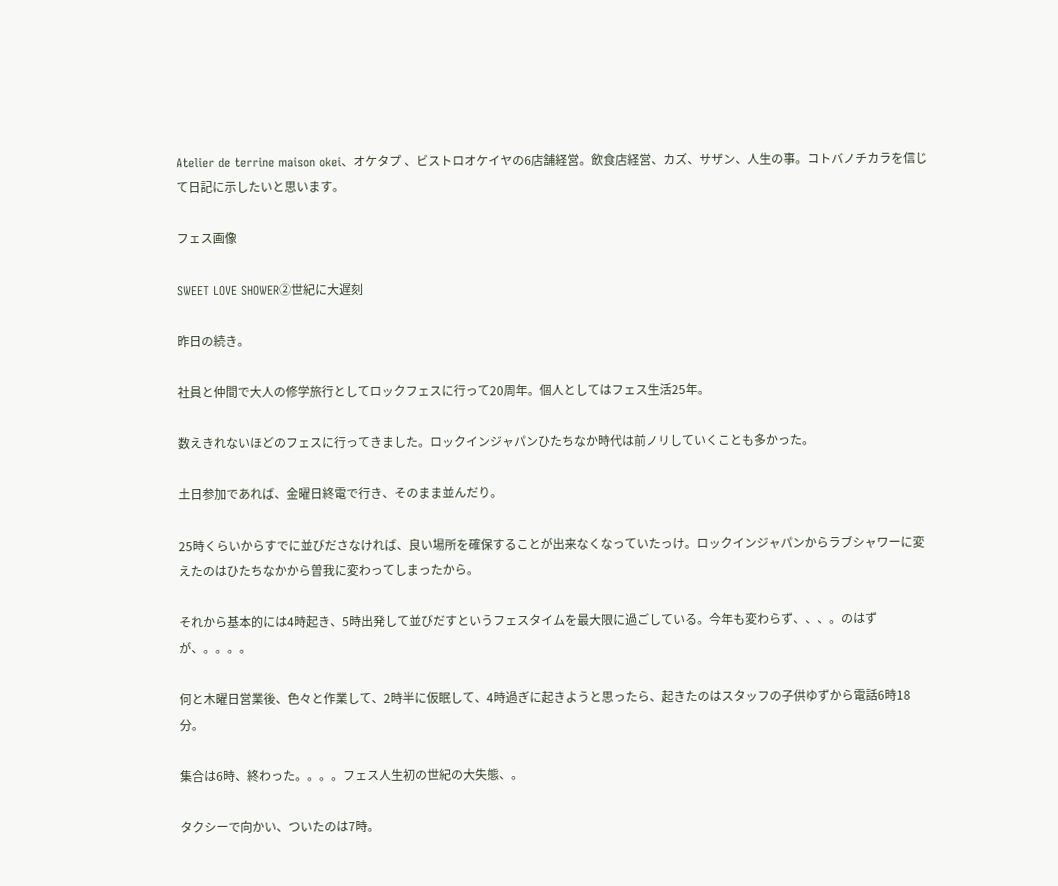Atelier de terrine maison okei、オケタプ 、ビストロオケイヤの6店舗経営。飲食店経営、カズ、サザン、人生の事。コトバノチカラを信じて日記に示したいと思います。

フェス画像

SWEET LOVE SHOWER②世紀に大遅刻

昨日の続き。

社員と仲間で大人の修学旅行としてロックフェスに行って20周年。個人としてはフェス生活25年。

数えきれないほどのフェスに行ってきました。ロックインジャパンひたちなか時代は前ノリしていくことも多かった。

土日参加であれば、金曜日終電で行き、そのまま並んだり。

25時くらいからすでに並びださなければ、良い場所を確保することが出来なくなっていたっけ。ロックインジャパンからラブシャワーに変えたのはひたちなかから曽我に変わってしまったから。

それから基本的には4時起き、5時出発して並びだすというフェスタイムを最大限に過ごしている。今年も変わらず、、、。のはずが、。。。。

何と木曜日営業後、色々と作業して、2時半に仮眠して、4時過ぎに起きようと思ったら、起きたのはスタッフの子供ゆずから電話6時18分。

集合は6時、終わった。。。。フェス人生初の世紀の大失態、。

タクシーで向かい、ついたのは7時。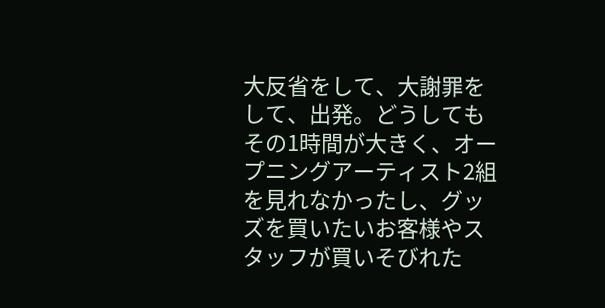大反省をして、大謝罪をして、出発。どうしてもその1時間が大きく、オープニングアーティスト2組を見れなかったし、グッズを買いたいお客様やスタッフが買いそびれた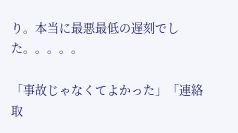り。本当に最悪最低の遅刻でした。。。。。

「事故じゃなくてよかった」「連絡取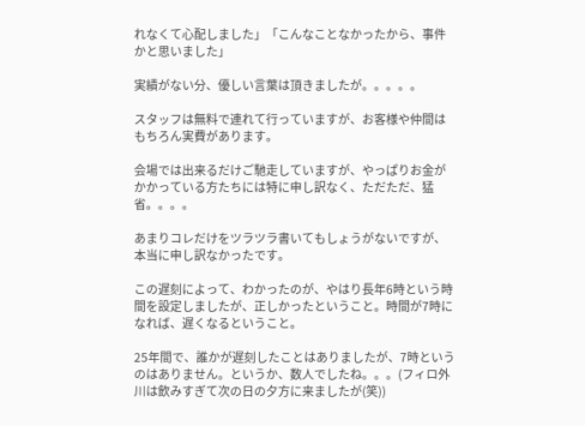れなくて心配しました」「こんなことなかったから、事件かと思いました」

実績がない分、優しい言葉は頂きましたが。。。。。

スタッフは無料で連れて行っていますが、お客様や仲間はもちろん実費があります。

会場では出来るだけご馳走していますが、やっぱりお金がかかっている方たちには特に申し訳なく、ただただ、猛省。。。。

あまりコレだけをツラツラ書いてもしょうがないですが、本当に申し訳なかったです。

この遅刻によって、わかったのが、やはり長年6時という時間を設定しましたが、正しかったということ。時間が7時になれば、遅くなるということ。

25年間で、誰かが遅刻したことはありましたが、7時というのはありません。というか、数人でしたね。。。(フィロ外川は飲みすぎて次の日の夕方に来ましたが(笑))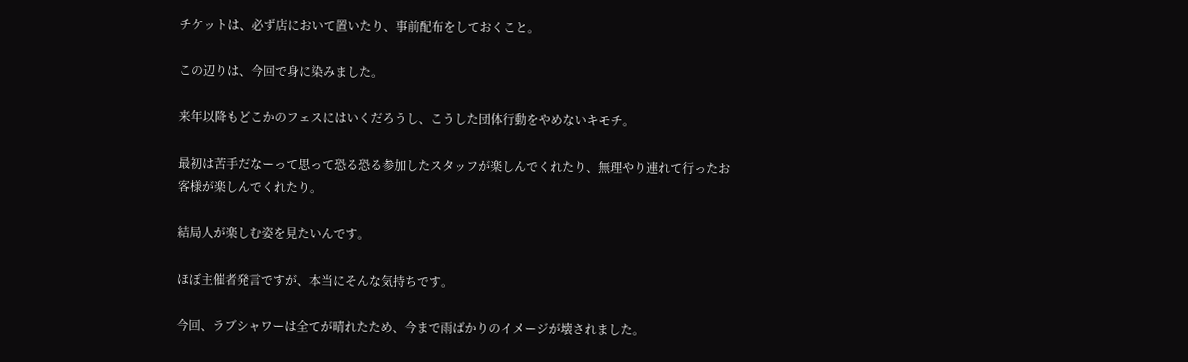チケットは、必ず店において置いたり、事前配布をしておくこと。

この辺りは、今回で身に染みました。

来年以降もどこかのフェスにはいくだろうし、こうした団体行動をやめないキモチ。

最初は苦手だなーって思って恐る恐る参加したスタッフが楽しんでくれたり、無理やり連れて行ったお客様が楽しんでくれたり。

結局人が楽しむ姿を見たいんです。

ほぼ主催者発言ですが、本当にそんな気持ちです。

今回、ラブシャワーは全てが晴れたため、今まで雨ばかりのイメージが壊されました。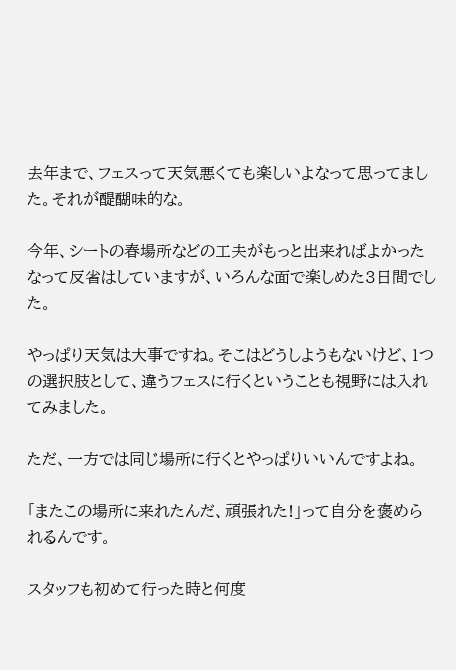去年まで、フェスって天気悪くても楽しいよなって思ってました。それが醍醐味的な。

今年、シートの春場所などの工夫がもっと出来ればよかったなって反省はしていますが、いろんな面で楽しめた3日間でした。

やっぱり天気は大事ですね。そこはどうしようもないけど、1つの選択肢として、違うフェスに行くということも視野には入れてみました。

ただ、一方では同じ場所に行くとやっぱりいいんですよね。

「またこの場所に来れたんだ、頑張れた!」って自分を褒められるんです。

スタッフも初めて行った時と何度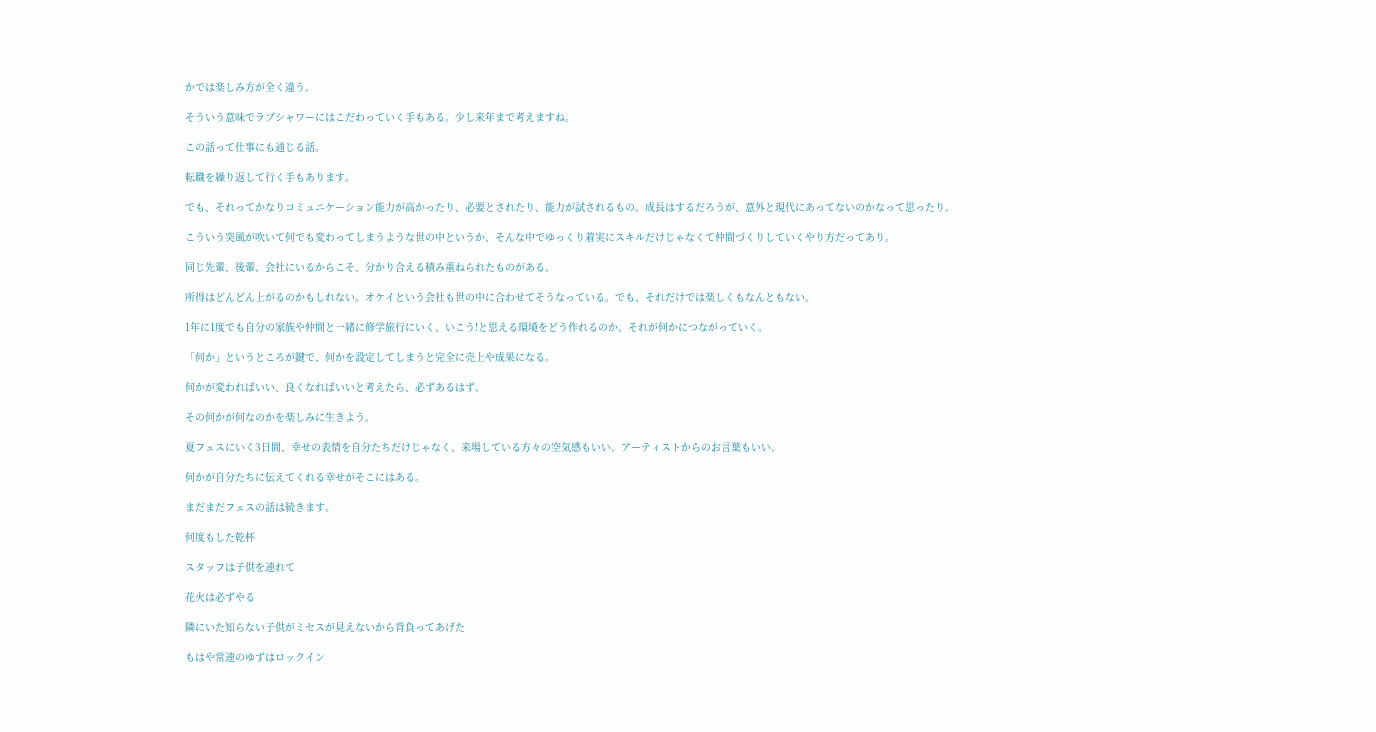かでは楽しみ方が全く違う。

そういう意味でラブシャワーにはこだわっていく手もある。少し来年まで考えますね。

この話って仕事にも通じる話。

転職を繰り返して行く手もあります。

でも、それってかなりコミュニケーション能力が高かったり、必要とされたり、能力が試されるもの。成長はするだろうが、意外と現代にあってないのかなって思ったり。

こういう突風が吹いて何でも変わってしまうような世の中というか、そんな中でゆっくり着実にスキルだけじゃなくて仲間づくりしていくやり方だってあり。

同じ先輩、後輩、会社にいるからこそ、分かり合える積み重ねられたものがある。

所得はどんどん上がるのかもしれない。オケイという会社も世の中に合わせてそうなっている。でも、それだけでは楽しくもなんともない。

1年に1度でも自分の家族や仲間と一緒に修学旅行にいく、いこう!と思える環境をどう作れるのか。それが何かにつながっていく。

「何か」というところが鍵で、何かを設定してしまうと完全に売上や成果になる。

何かが変わればいい、良くなればいいと考えたら、必ずあるはず。

その何かが何なのかを楽しみに生きよう。

夏フェスにいく3日間、幸せの表情を自分たちだけじゃなく、来場している方々の空気感もいい。アーティストからのお言葉もいい。

何かが自分たちに伝えてくれる幸せがそこにはある。

まだまだフェスの話は続きます。

何度もした乾杯

スタッフは子供を連れて

花火は必ずやる

隣にいた知らない子供がミセスが見えないから背負ってあげた

もはや常連のゆずはロックイン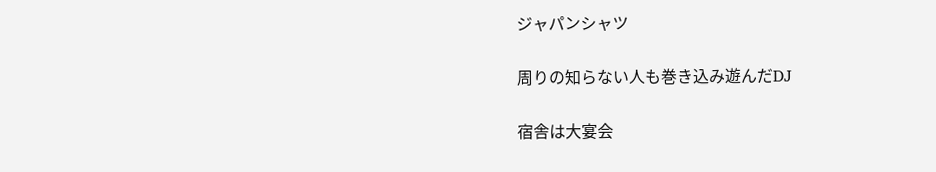ジャパンシャツ

周りの知らない人も巻き込み遊んだDJ

宿舎は大宴会